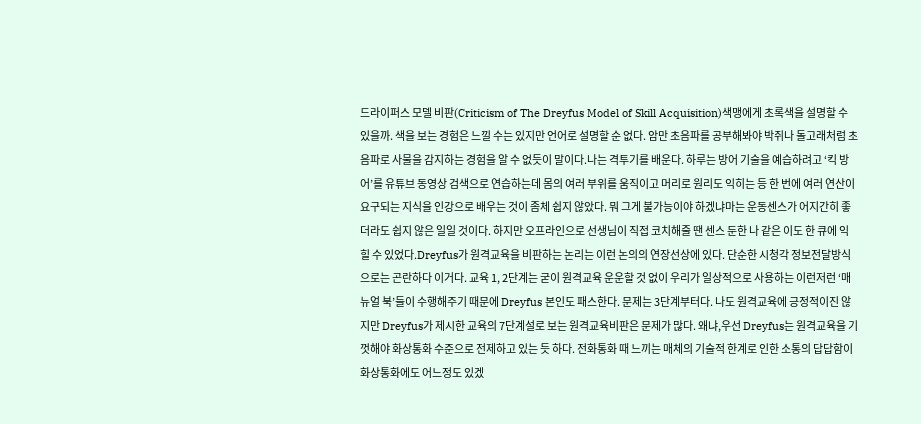드라이퍼스 모델 비판(Criticism of The Dreyfus Model of Skill Acquisition)색맹에게 초록색을 설명할 수 있을까. 색을 보는 경험은 느낄 수는 있지만 언어로 설명할 순 없다. 암만 초음파를 공부해봐야 박쥐나 돌고래처럼 초음파로 사물을 감지하는 경험을 알 수 없듯이 말이다.나는 격투기를 배운다. 하루는 방어 기술을 예습하려고 ‘킥 방어’를 유튜브 동영상 검색으로 연습하는데 몸의 여러 부위를 움직이고 머리로 원리도 익히는 등 한 번에 여러 연산이 요구되는 지식을 인강으로 배우는 것이 좀체 쉽지 않았다. 뭐 그게 불가능이야 하겠냐마는 운동센스가 어지간히 좋더라도 쉽지 않은 일일 것이다. 하지만 오프라인으로 선생님이 직접 코치해줄 땐 센스 둔한 나 같은 이도 한 큐에 익힐 수 있었다.Dreyfus가 원격교육을 비판하는 논리는 이런 논의의 연장선상에 있다. 단순한 시청각 정보전달방식으로는 곤란하다 이거다. 교육 1, 2단계는 굳이 원격교육 운운할 것 없이 우리가 일상적으로 사용하는 이런저런 ‘매뉴얼 북’들이 수행해주기 때문에 Dreyfus 본인도 패스한다. 문제는 3단계부터다. 나도 원격교육에 긍정적이진 않지만 Dreyfus가 제시한 교육의 7단계설로 보는 원격교육비판은 문제가 많다. 왜냐,우선 Dreyfus는 원격교육을 기껏해야 화상통화 수준으로 전제하고 있는 듯 하다. 전화통화 때 느끼는 매체의 기술적 한계로 인한 소통의 답답함이 화상통화에도 어느정도 있겠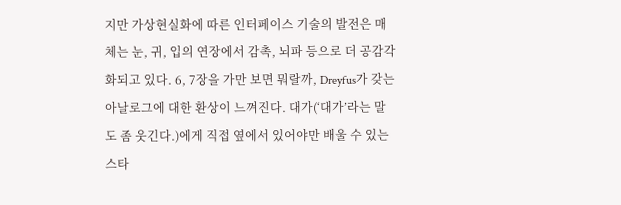지만 가상현실화에 따른 인터페이스 기술의 발전은 매체는 눈, 귀, 입의 연장에서 감촉, 뇌파 등으로 더 공감각화되고 있다. 6, 7장을 가만 보면 뭐랄까, Dreyfus가 갖는 아날로그에 대한 환상이 느껴진다. 대가(‘대가’라는 말도 좀 웃긴다.)에게 직접 옆에서 있어야만 배울 수 있는 스타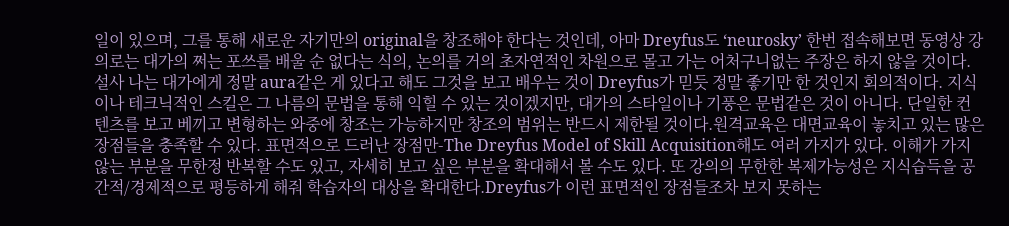일이 있으며, 그를 통해 새로운 자기만의 original을 창조해야 한다는 것인데, 아마 Dreyfus도 ‘neurosky’ 한번 접속해보면 동영상 강의로는 대가의 쩌는 포쓰를 배울 순 없다는 식의, 논의를 거의 초자연적인 차원으로 몰고 가는 어처구니없는 주장은 하지 않을 것이다. 설사 나는 대가에게 정말 aura같은 게 있다고 해도 그것을 보고 배우는 것이 Dreyfus가 믿듯 정말 좋기만 한 것인지 회의적이다. 지식이나 테크닉적인 스킬은 그 나름의 문법을 통해 익힐 수 있는 것이겠지만, 대가의 스타일이나 기풍은 문법같은 것이 아니다. 단일한 컨텐츠를 보고 베끼고 변형하는 와중에 창조는 가능하지만 창조의 범위는 반드시 제한될 것이다.원격교육은 대면교육이 놓치고 있는 많은 장점들을 충족할 수 있다. 표면적으로 드러난 장점만-The Dreyfus Model of Skill Acquisition해도 여러 가지가 있다. 이해가 가지 않는 부분을 무한정 반복할 수도 있고, 자세히 보고 싶은 부분을 확대해서 볼 수도 있다. 또 강의의 무한한 복제가능성은 지식습득을 공간적/경제적으로 평등하게 해줘 학습자의 대상을 확대한다.Dreyfus가 이런 표면적인 장점들조차 보지 못하는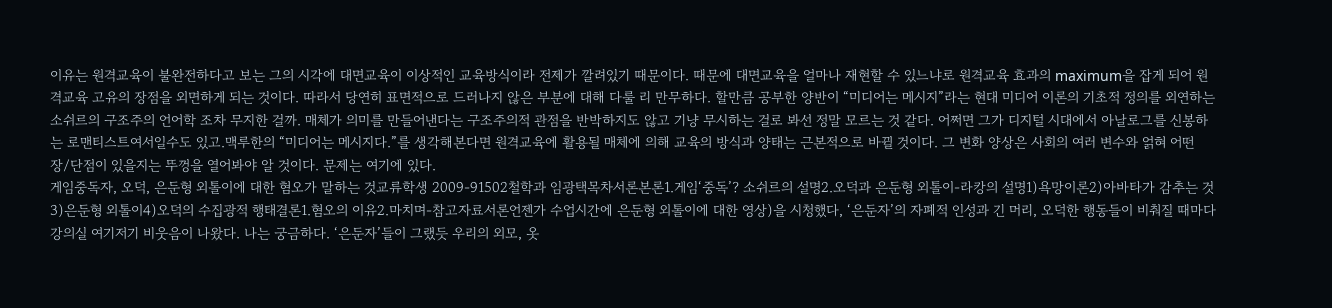이유는 원격교육이 불완전하다고 보는 그의 시각에 대면교육이 이상적인 교육방식이라 전제가 깔려있기 때문이다. 때문에 대면교육을 얼마나 재현할 수 있느냐로 원격교육 효과의 maximum을 잡게 되어 원격교육 고유의 장점을 외면하게 되는 것이다. 따라서 당연히 표면적으로 드러나지 않은 부분에 대해 다룰 리 만무하다. 할만큼 공부한 양반이 “미디어는 메시지”라는 현대 미디어 이론의 기초적 정의를 외연하는 소쉬르의 구조주의 언어학 조차 무지한 걸까. 매체가 의미를 만들어낸다는 구조주의적 관점을 반박하지도 않고 기냥 무시하는 걸로 봐선 정말 모르는 것 같다. 어쩌면 그가 디지털 시대에서 아날로그를 신봉하는 로맨티스트여서일수도 있고.맥루한의 “미디어는 메시지다.”를 생각해본다면 원격교육에 활용될 매체에 의해 교육의 방식과 양태는 근본적으로 바뀔 것이다. 그 변화 양상은 사회의 여러 변수와 얽혀 어떤 장/단점이 있을지는 뚜껑을 열어봐야 알 것이다. 문제는 여기에 있다.
게임중독자, 오덕, 은둔형 외톨이에 대한 혐오가 말하는 것교류학생 2009-91502철학과 임광택목차서론본론1.게임‘중독’? 소쉬르의 설명2.오덕과 은둔형 외톨이-라캉의 설명1)욕망이론2)아바타가 감추는 것3)은둔형 외톨이4)오덕의 수집광적 행태결론1.혐오의 이유2.마치며-참고자료서론언젠가 수업시간에 은둔형 외톨이에 대한 영상)을 시청했다, ‘은둔자’의 자폐적 인성과 긴 머리, 오덕한 행동들이 비춰질 때마다 강의실 여기저기 비웃음이 나왔다. 나는 궁금하다. ‘은둔자’들이 그랬듯 우리의 외모, 옷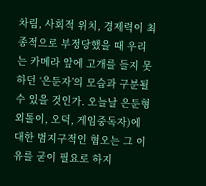차림, 사회적 위치, 경제력이 최종적으로 부정당했을 때 우리는 카메라 앞에 고개를 들지 못하던 ‘은둔자’의 모습과 구분될 수 있을 것인가. 오늘날 은둔형 외톨이, 오덕, 게임중독자)에 대한 범지구적인 혐오는 그 이유를 굳이 필요로 하지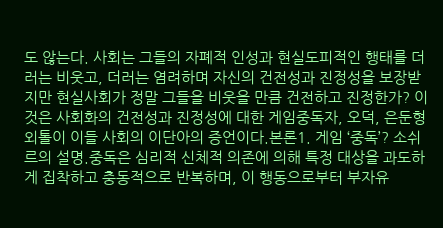도 않는다. 사회는 그들의 자폐적 인성과 현실도피적인 행태를 더러는 비웃고, 더러는 염려하며 자신의 건전성과 진정성을 보장받지만 현실사회가 정말 그들을 비웃을 만큼 건전하고 진정한가? 이것은 사회화의 건전성과 진정성에 대한 게임중독자, 오덕, 은둔형 외톨이 이들 사회의 이단아의 증언이다.본론1. 게임 ‘중독’? 소쉬르의 설명.중독은 심리적 신체적 의존에 의해 특정 대상을 과도하게 집착하고 충동적으로 반복하며, 이 행동으로부터 부자유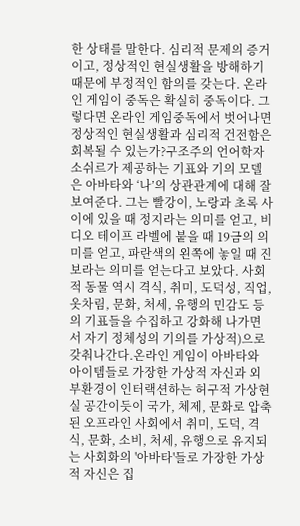한 상태를 말한다. 심리적 문제의 증거이고, 정상적인 현실생활을 방해하기 때문에 부정적인 함의를 갖는다. 온라인 게임이 중독은 확실히 중독이다. 그렇다면 온라인 게임중독에서 벗어나면 정상적인 현실생활과 심리적 건전함은 회복될 수 있는가?구조주의 언어학자 소쉬르가 제공하는 기표와 기의 모델은 아바타와 ‘나’의 상관관계에 대해 잘 보여준다. 그는 빨강이, 노랑과 초록 사이에 있을 때 정지라는 의미를 얻고, 비디오 테이프 라벨에 붙을 때 19금의 의미를 얻고, 파란색의 왼쪽에 놓일 때 진보라는 의미를 얻는다고 보았다. 사회적 동물 역시 격식, 취미, 도덕성, 직업, 옷차림, 문화, 처세, 유행의 민감도 등의 기표들을 수집하고 강화해 나가면서 자기 정체성의 기의를 가상적)으로 갖춰나간다.온라인 게임이 아바타와 아이템들로 가장한 가상적 자신과 외부환경이 인터랙션하는 허구적 가상현실 공간이듯이 국가, 체제, 문화로 압축된 오프라인 사회에서 취미, 도덕, 격식, 문화, 소비, 처세, 유행으로 유지되는 사회화의 '아바타'들로 가장한 가상적 자신은 집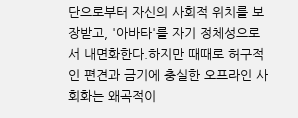단으로부터 자신의 사회적 위치를 보장받고, '아바타'를 자기 정체성으로서 내면화한다.하지만 때때로 허구적인 편견과 금기에 충실한 오프라인 사회화는 왜곡적이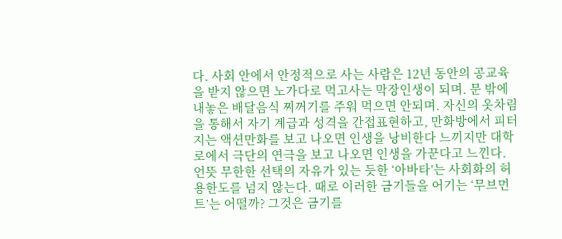다. 사회 안에서 안정적으로 사는 사람은 12년 동안의 공교육을 받지 않으면 노가다로 먹고사는 막장인생이 되며. 문 밖에 내놓은 배달음식 찌꺼기를 주워 먹으면 안되며. 자신의 옷차림을 통해서 자기 계급과 성격을 간접표현하고, 만화방에서 피터지는 액션만화를 보고 나오면 인생을 낭비한다 느끼지만 대학로에서 극단의 연극을 보고 나오면 인생을 가꾼다고 느낀다. 언뜻 무한한 선택의 자유가 있는 듯한 ‘아바타’는 사회화의 허용한도를 넘지 않는다. 때로 이러한 금기들을 어기는 ‘무브먼트’는 어떨까? 그것은 금기를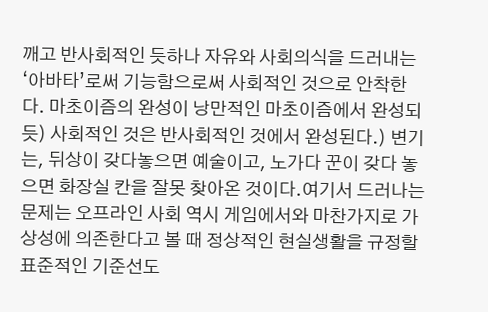깨고 반사회적인 듯하나 자유와 사회의식을 드러내는 ‘아바타’로써 기능함으로써 사회적인 것으로 안착한다. 마초이즘의 완성이 낭만적인 마초이즘에서 완성되듯) 사회적인 것은 반사회적인 것에서 완성된다.) 변기는, 뒤상이 갖다놓으면 예술이고, 노가다 꾼이 갖다 놓으면 화장실 칸을 잘못 찾아온 것이다.여기서 드러나는 문제는 오프라인 사회 역시 게임에서와 마찬가지로 가상성에 의존한다고 볼 때 정상적인 현실생활을 규정할 표준적인 기준선도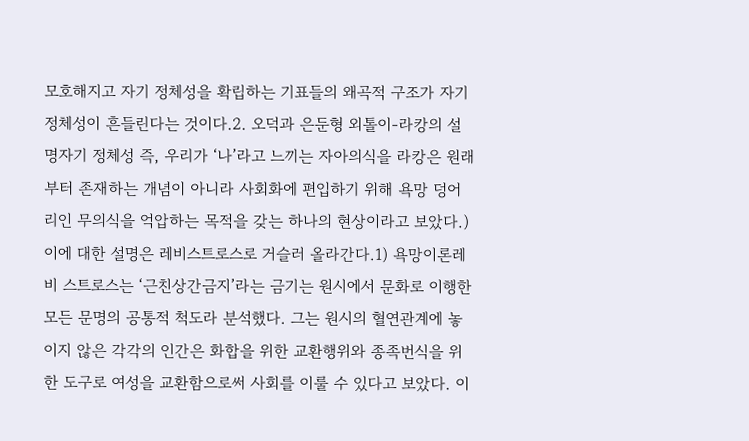모호해지고 자기 정체성을 확립하는 기표들의 왜곡적 구조가 자기 정체성이 흔들린다는 것이다.2. 오덕과 은둔형 외톨이-라캉의 설명자기 정체성 즉, 우리가 ‘나’라고 느끼는 자아의식을 라캉은 원래부터 존재하는 개념이 아니라 사회화에 편입하기 위해 욕망 덩어리인 무의식을 억압하는 목적을 갖는 하나의 현상이라고 보았다.) 이에 대한 설명은 레비스트로스로 거슬러 올라간다.1) 욕망이론레비 스트로스는 ‘근친상간금지’라는 금기는 원시에서 문화로 이행한 모든 문명의 공통적 척도라 분석했다. 그는 원시의 혈연관계에 놓이지 않은 각각의 인간은 화합을 위한 교환행위와 종족번식을 위한 도구로 여성을 교환함으로써 사회를 이룰 수 있다고 보았다. 이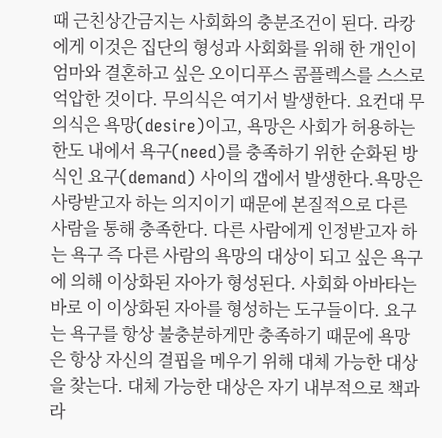때 근친상간금지는 사회화의 충분조건이 된다. 라캉에게 이것은 집단의 형성과 사회화를 위해 한 개인이 엄마와 결혼하고 싶은 오이디푸스 콤플렉스를 스스로 억압한 것이다. 무의식은 여기서 발생한다. 요컨대 무의식은 욕망(desire)이고, 욕망은 사회가 허용하는 한도 내에서 욕구(need)를 충족하기 위한 순화된 방식인 요구(demand) 사이의 갭에서 발생한다.욕망은 사랑받고자 하는 의지이기 때문에 본질적으로 다른 사람을 통해 충족한다. 다른 사람에게 인정받고자 하는 욕구 즉 다른 사람의 욕망의 대상이 되고 싶은 욕구에 의해 이상화된 자아가 형성된다. 사회화 아바타는 바로 이 이상화된 자아를 형성하는 도구들이다. 요구는 욕구를 항상 불충분하게만 충족하기 때문에 욕망은 항상 자신의 결핍을 메우기 위해 대체 가능한 대상을 찾는다. 대체 가능한 대상은 자기 내부적으로 책과 라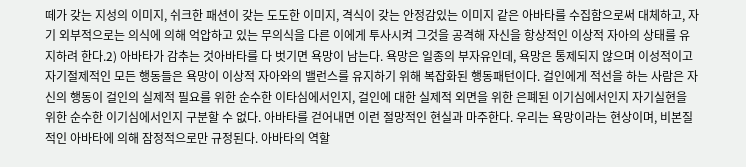떼가 갖는 지성의 이미지, 쉬크한 패션이 갖는 도도한 이미지, 격식이 갖는 안정감있는 이미지 같은 아바타를 수집함으로써 대체하고, 자기 외부적으로는 의식에 의해 억압하고 있는 무의식을 다른 이에게 투사시켜 그것을 공격해 자신을 항상적인 이상적 자아의 상태를 유지하려 한다.2) 아바타가 감추는 것아바타를 다 벗기면 욕망이 남는다. 욕망은 일종의 부자유인데, 욕망은 통제되지 않으며 이성적이고 자기절제적인 모든 행동들은 욕망이 이상적 자아와의 밸런스를 유지하기 위해 복잡화된 행동패턴이다. 걸인에게 적선을 하는 사람은 자신의 행동이 걸인의 실제적 필요를 위한 순수한 이타심에서인지, 걸인에 대한 실제적 외면을 위한 은폐된 이기심에서인지 자기실현을 위한 순수한 이기심에서인지 구분할 수 없다. 아바타를 걷어내면 이런 절망적인 현실과 마주한다. 우리는 욕망이라는 현상이며, 비본질적인 아바타에 의해 잠정적으로만 규정된다. 아바타의 역할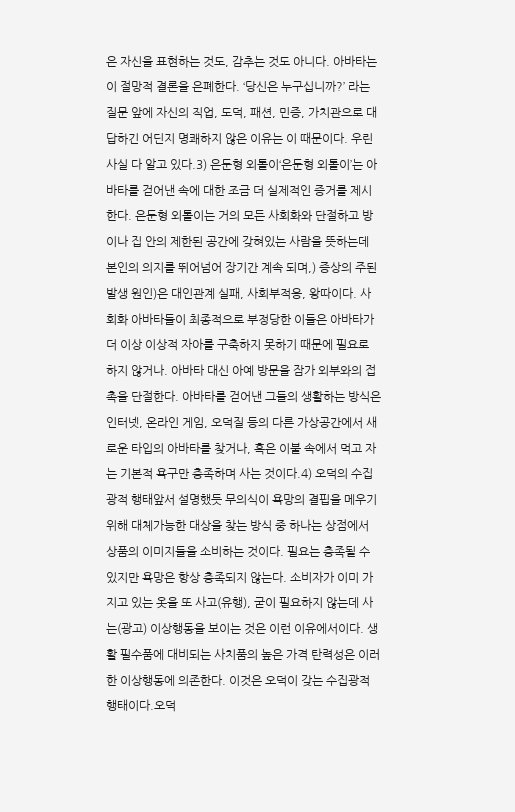은 자신을 표현하는 것도, 감추는 것도 아니다. 아바타는 이 절망적 결론을 은폐한다. ‘당신은 누구십니까?’ 라는 질문 앞에 자신의 직업, 도덕, 패션, 민증, 가치관으로 대답하긴 어딘지 명쾌하지 않은 이유는 이 때문이다. 우린 사실 다 알고 있다.3) 은둔형 외톨이‘은둔형 외톨이’는 아바타를 걷어낸 속에 대한 조금 더 실제적인 증거를 제시한다. 은둔형 외톨이는 거의 모든 사회화와 단절하고 방이나 집 안의 제한된 공간에 갖혀있는 사람을 뜻하는데 본인의 의지를 뛰어넘어 장기간 계속 되며,) 증상의 주된 발생 원인)은 대인관계 실패, 사회부적응, 왕따이다. 사회화 아바타들이 최종적으로 부정당한 이들은 아바타가 더 이상 이상적 자아를 구축하지 못하기 때문에 필요로 하지 않거나. 아바타 대신 아예 방문을 잠가 외부와의 접촉을 단절한다. 아바타를 걷어낸 그들의 생활하는 방식은 인터넷, 온라인 게임, 오덕질 등의 다른 가상공간에서 새로운 타입의 아바타를 찾거나, 혹은 이불 속에서 먹고 자는 기본적 욕구만 충족하며 사는 것이다.4) 오덕의 수집광적 행태앞서 설명했듯 무의식이 욕망의 결핍을 메우기 위해 대체가능한 대상을 찾는 방식 중 하나는 상점에서 상품의 이미지들을 소비하는 것이다. 필요는 충족될 수 있지만 욕망은 항상 충족되지 않는다. 소비자가 이미 가지고 있는 옷을 또 사고(유행), 굳이 필요하지 않는데 사는(광고) 이상행동을 보이는 것은 이런 이유에서이다. 생활 필수품에 대비되는 사치품의 높은 가격 탄력성은 이러한 이상행동에 의존한다. 이것은 오덕이 갖는 수집광적 행태이다.오덕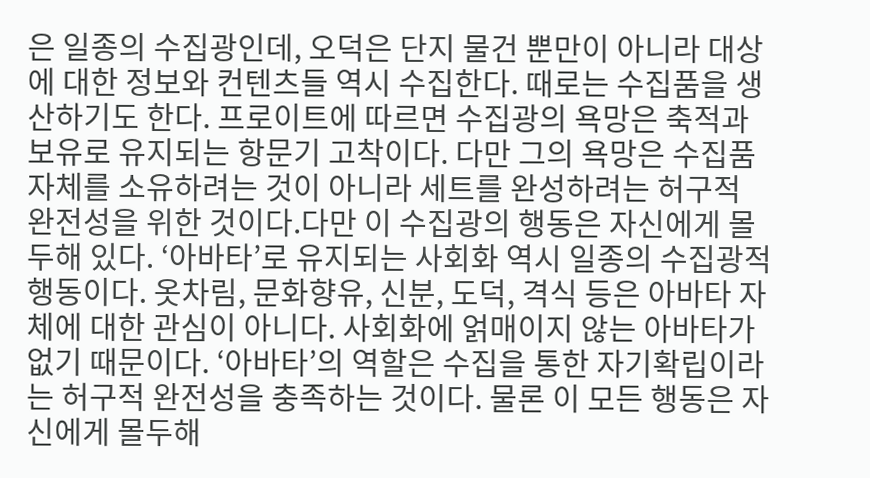은 일종의 수집광인데, 오덕은 단지 물건 뿐만이 아니라 대상에 대한 정보와 컨텐츠들 역시 수집한다. 때로는 수집품을 생산하기도 한다. 프로이트에 따르면 수집광의 욕망은 축적과 보유로 유지되는 항문기 고착이다. 다만 그의 욕망은 수집품 자체를 소유하려는 것이 아니라 세트를 완성하려는 허구적 완전성을 위한 것이다.다만 이 수집광의 행동은 자신에게 몰두해 있다. ‘아바타’로 유지되는 사회화 역시 일종의 수집광적 행동이다. 옷차림, 문화향유, 신분, 도덕, 격식 등은 아바타 자체에 대한 관심이 아니다. 사회화에 얽매이지 않는 아바타가 없기 때문이다. ‘아바타’의 역할은 수집을 통한 자기확립이라는 허구적 완전성을 충족하는 것이다. 물론 이 모든 행동은 자신에게 몰두해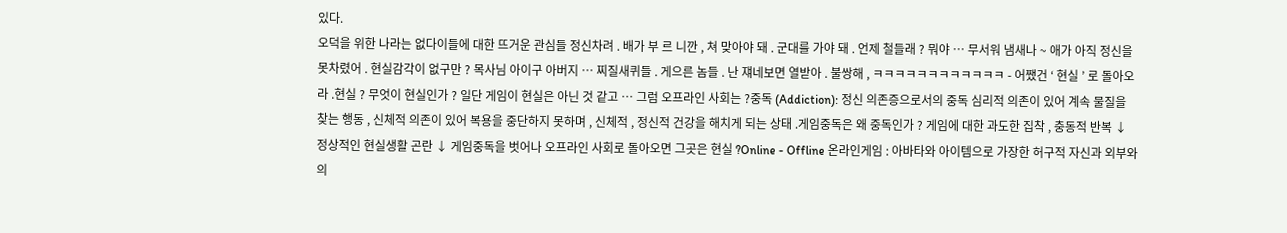있다.
오덕을 위한 나라는 없다이들에 대한 뜨거운 관심들 정신차려 . 배가 부 르 니깐 , 쳐 맞아야 돼 . 군대를 가야 돼 . 언제 철들래 ? 뭐야 … 무서워 냄새나 ~ 애가 아직 정신을 못차렸어 . 현실감각이 없구만 ? 목사님 아이구 아버지 … 찌질새퀴들 . 게으른 놈들 . 난 쟤네보면 열받아 . 불쌍해 , ㅋㅋㅋㅋㅋㅋㅋㅋㅋㅋㅋㅋ - 어쨌건 ‘ 현실 ’ 로 돌아오라 .현실 ? 무엇이 현실인가 ? 일단 게임이 현실은 아닌 것 같고 … 그럼 오프라인 사회는 ?중독 (Addiction): 정신 의존증으로서의 중독 심리적 의존이 있어 계속 물질을 찾는 행동 , 신체적 의존이 있어 복용을 중단하지 못하며 , 신체적 , 정신적 건강을 해치게 되는 상태 .게임중독은 왜 중독인가 ? 게임에 대한 과도한 집착 , 충동적 반복 ↓ 정상적인 현실생활 곤란 ↓ 게임중독을 벗어나 오프라인 사회로 돌아오면 그곳은 현실 ?Online - Offline 온라인게임 : 아바타와 아이템으로 가장한 허구적 자신과 외부와의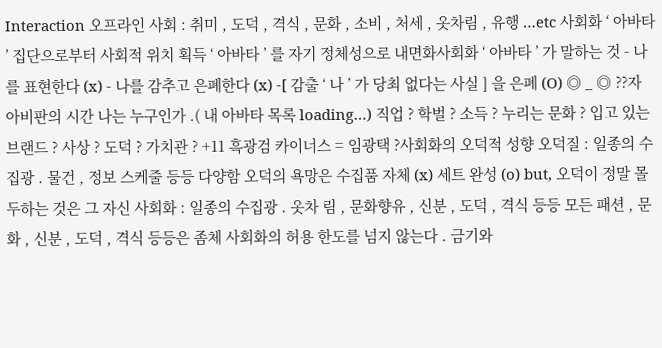Interaction 오프라인 사회 : 취미 , 도덕 , 격식 , 문화 , 소비 , 처세 , 옷차림 , 유행 …etc 사회화 ‘ 아바타 ’ 집단으로부터 사회적 위치 획득 ‘ 아바타 ’ 를 자기 정체성으로 내면화사회화 ‘ 아바타 ’ 가 말하는 것 - 나를 표현한다 (x) - 나를 감추고 은폐한다 (x) -[ 감출 ‘ 나 ’ 가 당최 없다는 사실 ] 을 은폐 (O) ◎ _ ◎ ??자아비판의 시간 나는 누구인가 .( 내 아바타 목록 loading…) 직업 ? 학벌 ? 소득 ? 누리는 문화 ? 입고 있는 브랜드 ? 사상 ? 도덕 ? 가치관 ? +11 흑광검 카이너스 = 임광택 ?사회화의 오덕적 성향 오덕질 : 일종의 수집광 . 물건 , 정보 스케줄 등등 다양함 오덕의 욕망은 수집품 자체 (x) 세트 완성 (o) but, 오덕이 정말 몰두하는 것은 그 자신 사회화 : 일종의 수집광 . 옷차 림 , 문화향유 , 신분 , 도덕 , 격식 등등 모든 패션 , 문화 , 신분 , 도덕 , 격식 등등은 좀체 사회화의 허용 한도를 넘지 않는다 . 금기와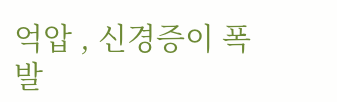억압 , 신경증이 폭발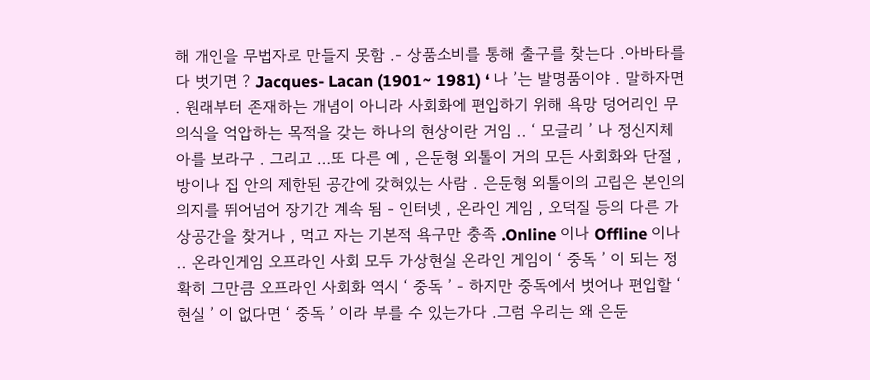해 개인을 무법자로 만들지 못함 .- 상품소비를 통해 출구를 찾는다 .아바타를 다 벗기면 ? Jacques- Lacan (1901~ 1981) ‘ 나 ’는 발명품이야 . 말하자면 . 원래부터 존재하는 개념이 아니라 사회화에 편입하기 위해 욕망 덩어리인 무의식을 억압하는 목적을 갖는 하나의 현상이란 거임 .. ‘ 모글리 ’ 나 정신지체아를 보라구 . 그리고 …또 다른 예 , 은둔형 외톨이 거의 모든 사회화와 단절 , 방이나 집 안의 제한된 공간에 갖혀있는 사람 . 은둔형 외톨이의 고립은 본인의 의지를 뛰어넘어 장기간 계속 됨 - 인터넷 , 온라인 게임 , 오덕질 등의 다른 가상공간을 찾거나 , 먹고 자는 기본적 욕구만 충족 .Online 이나 Offline 이나 .. 온라인게임 오프라인 사회 모두 가상현실 온라인 게임이 ‘ 중독 ’ 이 되는 정확히 그만큼 오프라인 사회화 역시 ‘ 중독 ’ - 하지만 중독에서 벗어나 편입할 ‘ 현실 ’ 이 없다면 ‘ 중독 ’ 이라 부를 수 있는가다 .그럼 우리는 왜 은둔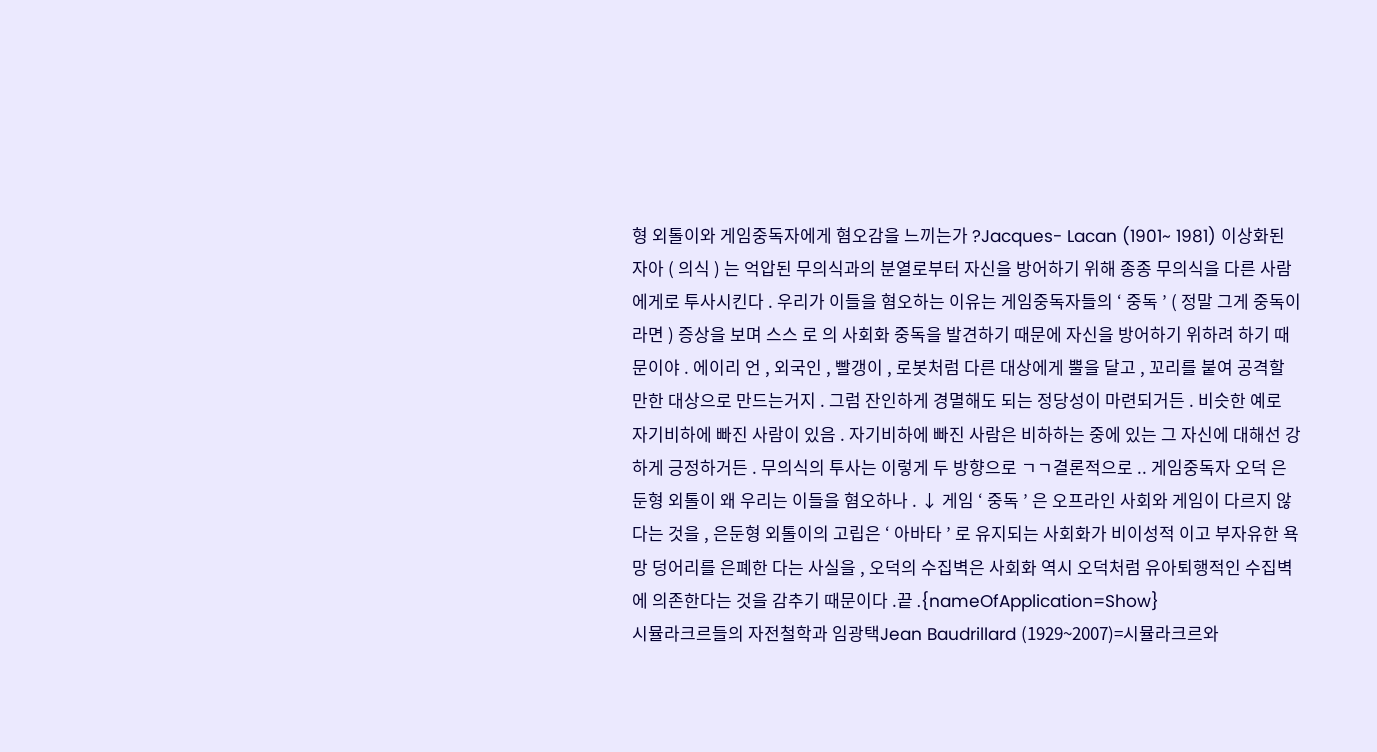형 외톨이와 게임중독자에게 혐오감을 느끼는가 ?Jacques- Lacan (1901~ 1981) 이상화된 자아 ( 의식 ) 는 억압된 무의식과의 분열로부터 자신을 방어하기 위해 종종 무의식을 다른 사람에게로 투사시킨다 . 우리가 이들을 혐오하는 이유는 게임중독자들의 ‘ 중독 ’ ( 정말 그게 중독이라면 ) 증상을 보며 스스 로 의 사회화 중독을 발견하기 때문에 자신을 방어하기 위하려 하기 때문이야 . 에이리 언 , 외국인 , 빨갱이 , 로봇처럼 다른 대상에게 뿔을 달고 , 꼬리를 붙여 공격할 만한 대상으로 만드는거지 . 그럼 잔인하게 경멸해도 되는 정당성이 마련되거든 . 비슷한 예로 자기비하에 빠진 사람이 있음 . 자기비하에 빠진 사람은 비하하는 중에 있는 그 자신에 대해선 강하게 긍정하거든 . 무의식의 투사는 이렇게 두 방향으로 ㄱㄱ결론적으로 .. 게임중독자 오덕 은둔형 외톨이 왜 우리는 이들을 혐오하나 . ↓ 게임 ‘ 중독 ’ 은 오프라인 사회와 게임이 다르지 않다는 것을 , 은둔형 외톨이의 고립은 ‘ 아바타 ’ 로 유지되는 사회화가 비이성적 이고 부자유한 욕망 덩어리를 은폐한 다는 사실을 , 오덕의 수집벽은 사회화 역시 오덕처럼 유아퇴행적인 수집벽에 의존한다는 것을 감추기 때문이다 .끝 .{nameOfApplication=Show}
시뮬라크르들의 자전철학과 임광택Jean Baudrillard (1929~2007)=시뮬라크르와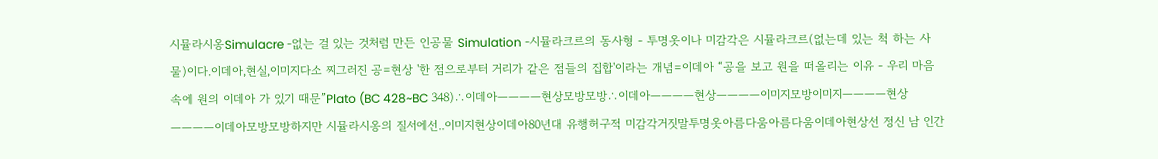시뮬라시옹Simulacre -없는 걸 있는 것처럼 만든 인공물 Simulation -시뮬라크르의 동사형 - 투명옷이나 미감각은 시뮬라크르(없는데 있는 척 하는 사물)이다.이데아,현실,이미지다소 찌그러진 공=현상 '한 점으로부터 거리가 같은 점들의 집합'이라는 개념=이데아 “공을 보고 원을 떠올리는 이유 - 우리 마음 속에 원의 이데아 가 있기 때문”Plato (BC 428~BC 348)∴이데아————현상모방모방∴이데아————현상————이미지모방이미지————현상————이데아모방모방하지만 시뮬라시옹의 질서에선..이미지현상이데아80년대 유행허구적 미감각거짓말투명옷아름다움아름다움이데아현상선 정신 남 인간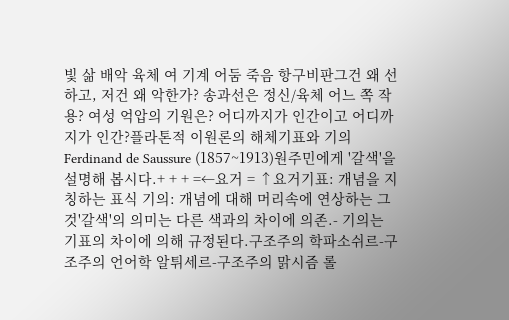빛 삶 배악 육체 여 기계 어둠 죽음 항구비판그건 왜 선하고, 저건 왜 악한가? 송과선은 정신/육체 어느 쪽 작용? 여성 억압의 기원은? 어디까지가 인간이고 어디까지가 인간?플라톤적 이원론의 해체기표와 기의Ferdinand de Saussure (1857~1913)원주민에게 '갈색'을 설명해 봅시다.+ + + =←요거 = ↑요거기표: 개념을 지칭하는 표식 기의: 개념에 대해 머리속에 연상하는 그것'갈색'의 의미는 다른 색과의 차이에 의존.- 기의는 기표의 차이에 의해 규정된다.구조주의 학파소쉬르-구조주의 언어학 알튀세르-구조주의 맑시즘 롤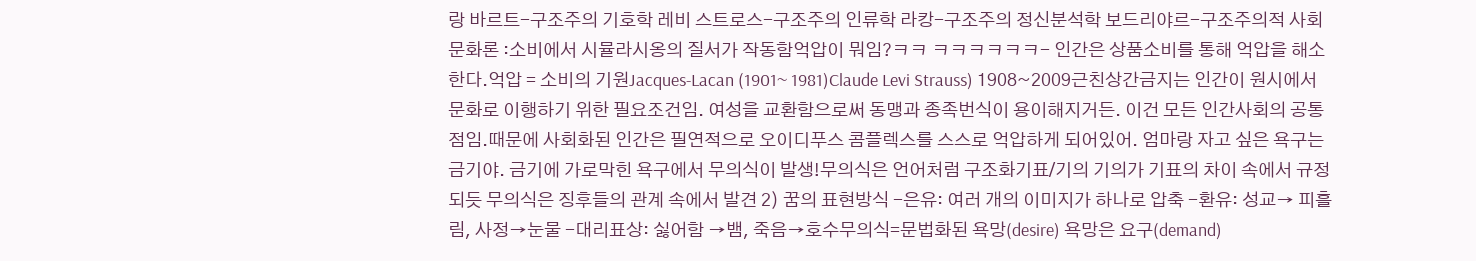랑 바르트-구조주의 기호학 레비 스트로스-구조주의 인류학 라캉-구조주의 정신분석학 보드리야르-구조주의적 사회문화론 :소비에서 시뮬라시옹의 질서가 작동함억압이 뭐임?ㅋㅋ ㅋㅋㅋㅋㅋㅋ- 인간은 상품소비를 통해 억압을 해소한다.억압 = 소비의 기원Jacques-Lacan (1901~ 1981)Claude Levi Strauss) 1908~2009근친상간금지는 인간이 원시에서 문화로 이행하기 위한 필요조건임. 여성을 교환함으로써 동맹과 종족번식이 용이해지거든. 이건 모든 인간사회의 공통점임.때문에 사회화된 인간은 필연적으로 오이디푸스 콤플렉스를 스스로 억압하게 되어있어. 엄마랑 자고 싶은 욕구는 금기야. 금기에 가로막힌 욕구에서 무의식이 발생!무의식은 언어처럼 구조화기표/기의 기의가 기표의 차이 속에서 규정되듯 무의식은 징후들의 관계 속에서 발견 2) 꿈의 표현방식 -은유: 여러 개의 이미지가 하나로 압축 -환유: 성교→ 피흘림, 사정→눈물 -대리표상: 싫어함 →뱀, 죽음→호수무의식=문법화된 욕망(desire) 욕망은 요구(demand)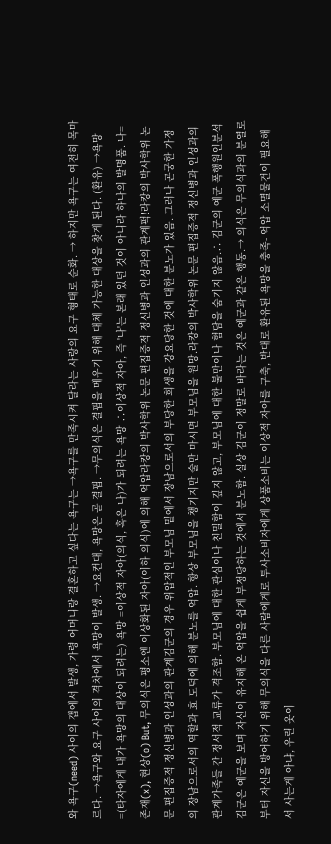와 욕구(need) 사이의 갭에서 발생, 가령 어머니랑 결혼하고 싶다는 욕구는 →욕구를 만족시켜 달라는 사랑의 요구 형태로 순화. → 하지만 욕구는 여전히 목마르다. →욕구와 요구 사이의 격차에서 욕망이 발생. →요컨대, 욕망은 곧 결핍. →무의식은 결핍을 메우기 위해 대체 가능한 대상을 찾게 된다. (환유) →욕망=(타자에게 내가 욕망의 대상이 되려는) 욕망 =이상적 자아(의식, 혹은 나)가 되려는 욕망 ∴이상적 자아, 즉 '나'는 본래 있던 것이 아니라 하나의 발명품. 나=존재(x), 현상(o) But, 무의식은 평소엔 이상화된 자아(이하 의식)에 의해 억압라캉의 박사학위 논문 편집증적 정신병과 인성과의 관계퍽!라캉의 박사학위 논문 편집증적 정신병과 인성과의 관계김군의 경우 위압적인 부모님 밑에서 장남으로서의 부당한 희생을 강요당한 것에 대한 분노가 있음. 그러나 곤궁한 가정의 장남으로서의 역할과 효 도덕에 의해 분노를 억압. 항상 부모님을 챙기지만 술만 마시면 부모님을 원망.라캉의 박사학위 논문 편집증적 정신병과 인성과의 관계가족들 간 정서적 교류가 격조함. 부모님에 대한 관심이나 친밀함이 깊지 않고, 부모님에 대한 불만이나 험담을 숨기지 않음.∴ 김군의 예군 폭행원인분석 김군은 예군을 보며 자신이 유지해 온 억압을 쉽게 부정당하는 것에서 분노함. 실상 김군이 정말로 바라는 것은 예군과 같은 행동.→ 의식은 무의식과의 분열로부터 자신을 방어하기 위해 무의식을 다른 사람에게로 투사소비자에게 상품소비는 이상적 자아를 구축, 반대로 환유된 욕망을 충족- 억압 소멸물건이 필요해서 사는게 아냐, 우린 옷이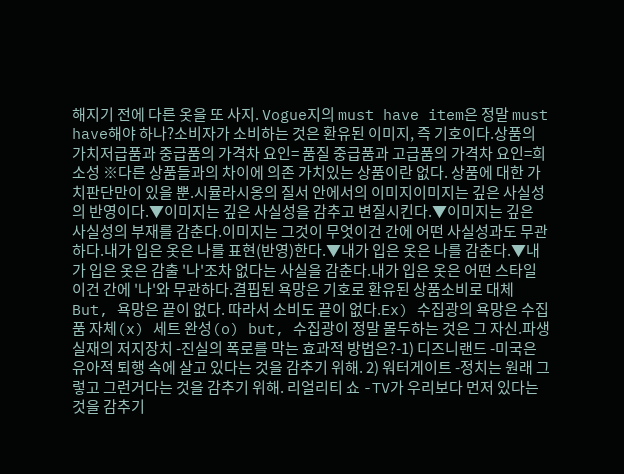해지기 전에 다른 옷을 또 사지. Vogue지의 must have item은 정말 must have해야 하나?소비자가 소비하는 것은 환유된 이미지, 즉 기호이다.상품의 가치저급품과 중급품의 가격차 요인= 품질 중급품과 고급품의 가격차 요인=희소성 ※다른 상품들과의 차이에 의존 가치있는 상품이란 없다. 상품에 대한 가치판단만이 있을 뿐.시뮬라시옹의 질서 안에서의 이미지이미지는 깊은 사실성의 반영이다.▼이미지는 깊은 사실성을 감추고 변질시킨다.▼이미지는 깊은 사실성의 부재를 감춘다.이미지는 그것이 무엇이건 간에 어떤 사실성과도 무관하다.내가 입은 옷은 나를 표현(반영)한다.▼내가 입은 옷은 나를 감춘다.▼내가 입은 옷은 감출 '나'조차 없다는 사실을 감춘다.내가 입은 옷은 어떤 스타일이건 간에 '나'와 무관하다.결핍된 욕망은 기호로 환유된 상품소비로 대체 But, 욕망은 끝이 없다. 따라서 소비도 끝이 없다.Ex) 수집광의 욕망은 수집품 자체(x) 세트 완성(o) but, 수집광이 정말 몰두하는 것은 그 자신.파생실재의 저지장치 -진실의 폭로를 막는 효과적 방법은?-1) 디즈니랜드 -미국은 유아적 퇴행 속에 살고 있다는 것을 감추기 위해. 2) 워터게이트 -정치는 원래 그렇고 그런거다는 것을 감추기 위해. 리얼리티 쇼 -TV가 우리보다 먼저 있다는 것을 감추기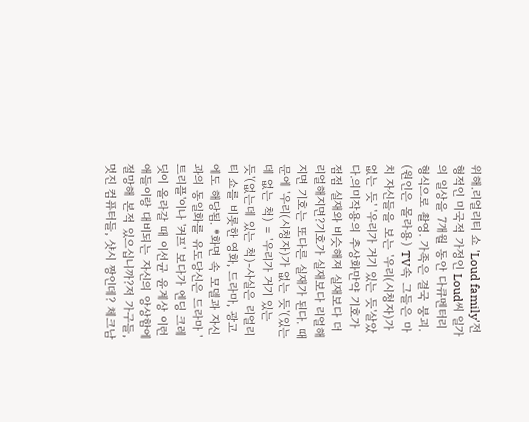위해.리얼리티 쇼 'Loud family'전형적인 미국적 가정인 Loud씨 일가의 일상을 7개월 동안 다큐멘터리 형식으로 촬영. 가족은 결국 붕괴. (원인은 몰라용) TV속 그들은 마치 자신들을 보는 '우리(시청자)가 없는 듯' '우리가 거기 있는 듯'살았다.의미작용의 추상화만약 기호가 점점 실재와 비슷해져 실재보다 더 리얼해지면?기호가 실재보다 리얼해지면 기호는 또다른 실재가 된다. 때문에 '우리(시청자)가 없는 듯'(있는데 없는 척) = '우리가 거기 있는 듯'(없는데 있는 척)-사실은 리얼리티 쇼를 비롯한 영화, 드라마, 광고에도 해당됨. *화면 속 모델과 자신과의 동일화를 유도당신은 드라마 '트리플'이나 '커프' 보다가 엔딩 크레딧이 올라갈 때 이선균 윤계상 이런 애들이랑 대비되는 자신의 앙상함에 절망해 본적 있으십니까?저 가구들, 멋진 컴퓨터들, 샷시 짱인데? 체크남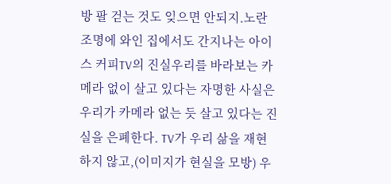방 팔 걷는 것도 잊으면 안되지.노란 조명에 와인 집에서도 간지나는 아이스 커피TV의 진실우리를 바라보는 카메라 없이 살고 있다는 자명한 사실은 우리가 카메라 없는 듯 살고 있다는 진실을 은폐한다. TV가 우리 삶을 재현하지 않고,(이미지가 현실을 모방) 우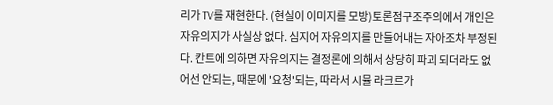리가 TV를 재현한다. (현실이 이미지를 모방)토론점구조주의에서 개인은 자유의지가 사실상 없다. 심지어 자유의지를 만들어내는 자아조차 부정된다. 칸트에 의하면 자유의지는 결정론에 의해서 상당히 파괴 되더라도 없어선 안되는, 때문에 '요청'되는, 따라서 시뮬 라크르가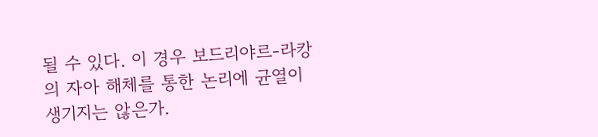될 수 있다. 이 경우 보드리야르-라캉의 자아 해체를 통한 논리에 균열이 생기지는 않은가.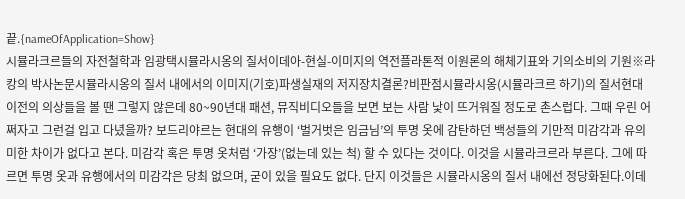끝.{nameOfApplication=Show}
시뮬라크르들의 자전철학과 임광택시뮬라시옹의 질서이데아-현실-이미지의 역전플라톤적 이원론의 해체기표와 기의소비의 기원※라캉의 박사논문시뮬라시옹의 질서 내에서의 이미지(기호)파생실재의 저지장치결론?비판점시뮬라시옹(시뮬라크르 하기)의 질서현대 이전의 의상들을 볼 땐 그렇지 않은데 80~90년대 패션, 뮤직비디오들을 보면 보는 사람 낯이 뜨거워질 정도로 촌스럽다. 그때 우린 어쩌자고 그런걸 입고 다녔을까? 보드리야르는 현대의 유행이 ‘벌거벗은 임금님’의 투명 옷에 감탄하던 백성들의 기만적 미감각과 유의미한 차이가 없다고 본다. 미감각 혹은 투명 옷처럼 ‘가장’(없는데 있는 척) 할 수 있다는 것이다. 이것을 시뮬라크르라 부른다. 그에 따르면 투명 옷과 유행에서의 미감각은 당최 없으며, 굳이 있을 필요도 없다. 단지 이것들은 시뮬라시옹의 질서 내에선 정당화된다.이데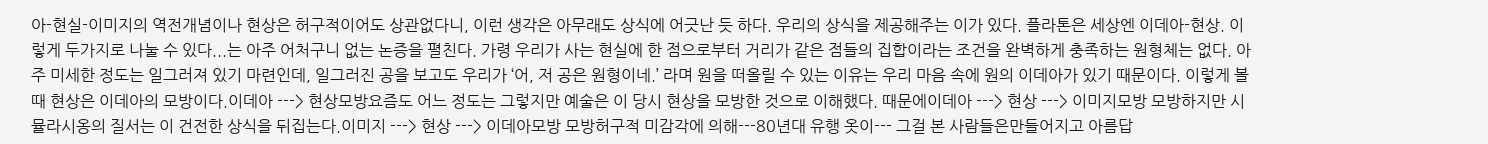아-현실-이미지의 역전개념이나 현상은 허구적이어도 상관없다니, 이런 생각은 아무래도 상식에 어긋난 듯 하다. 우리의 상식을 제공해주는 이가 있다. 플라톤은 세상엔 이데아-현상. 이렇게 두가지로 나눌 수 있다...는 아주 어처구니 없는 논증을 펼친다. 가령 우리가 사는 현실에 한 점으로부터 거리가 같은 점들의 집합이라는 조건을 완벽하게 충족하는 원형체는 없다. 아주 미세한 정도는 일그러져 있기 마련인데, 일그러진 공을 보고도 우리가 ‘어, 저 공은 원형이네.’ 라며 원을 떠올릴 수 있는 이유는 우리 마음 속에 원의 이데아가 있기 때문이다. 이렇게 볼 때 현상은 이데아의 모방이다.이데아 ---> 현상모방요즘도 어느 정도는 그렇지만 예술은 이 당시 현상을 모방한 것으로 이해했다. 때문에이데아 ---> 현상 ---> 이미지모방 모방하지만 시뮬라시옹의 질서는 이 건전한 상식을 뒤집는다.이미지 ---> 현상 ---> 이데아모방 모방허구적 미감각에 의해---80년대 유행 옷이--- 그걸 본 사람들은만들어지고 아름답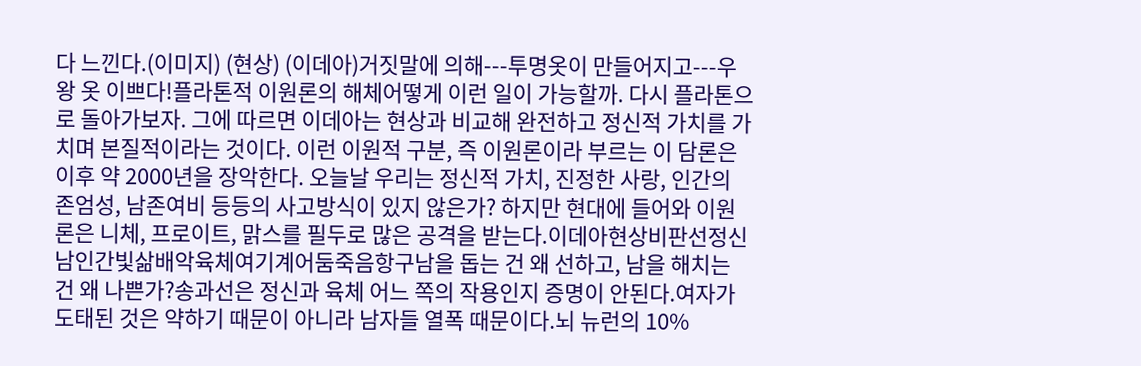다 느낀다.(이미지) (현상) (이데아)거짓말에 의해---투명옷이 만들어지고---우왕 옷 이쁘다!플라톤적 이원론의 해체어떻게 이런 일이 가능할까. 다시 플라톤으로 돌아가보자. 그에 따르면 이데아는 현상과 비교해 완전하고 정신적 가치를 가치며 본질적이라는 것이다. 이런 이원적 구분, 즉 이원론이라 부르는 이 담론은 이후 약 2000년을 장악한다. 오늘날 우리는 정신적 가치, 진정한 사랑, 인간의 존엄성, 남존여비 등등의 사고방식이 있지 않은가? 하지만 현대에 들어와 이원론은 니체, 프로이트, 맑스를 필두로 많은 공격을 받는다.이데아현상비판선정신남인간빛삶배악육체여기계어둠죽음항구남을 돕는 건 왜 선하고, 남을 해치는 건 왜 나쁜가?송과선은 정신과 육체 어느 쪽의 작용인지 증명이 안된다.여자가 도태된 것은 약하기 때문이 아니라 남자들 열폭 때문이다.뇌 뉴런의 10%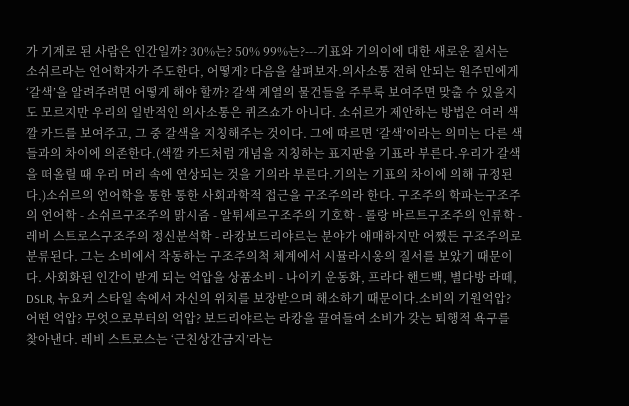가 기계로 된 사람은 인간일까? 30%는? 50% 99%는?---기표와 기의이에 대한 새로운 질서는 소쉬르라는 언어학자가 주도한다, 어떻게? 다음을 살펴보자.의사소통 전혀 안되는 원주민에게 ‘갈색’을 알려주려면 어떻게 해야 할까? 갈색 계열의 물건들을 주루룩 보여주면 맞출 수 있을지도 모르지만 우리의 일반적인 의사소통은 퀴즈쇼가 아니다. 소쉬르가 제안하는 방법은 여러 색깔 카드를 보여주고, 그 중 갈색을 지칭해주는 것이다. 그에 따르면 ‘갈색’이라는 의미는 다른 색들과의 차이에 의존한다.(색깔 카드처럼 개념을 지칭하는 표지판을 기표라 부른다.우리가 갈색을 떠올릴 때 우리 머리 속에 연상되는 것을 기의라 부른다.기의는 기표의 차이에 의해 규정된다.)소쉬르의 언어학을 통한 통한 사회과학적 접근을 구조주의라 한다. 구조주의 학파는구조주의 언어학 - 소쉬르구조주의 맑시즘 - 알튀세르구조주의 기호학 - 롤랑 바르트구조주의 인류학 - 레비 스트로스구조주의 정신분석학 - 라캉보드리야르는 분야가 애매하지만 어쨌든 구조주의로 분류된다. 그는 소비에서 작동하는 구조주의척 체계에서 시뮬라시옹의 질서를 보았기 때문이다. 사회화된 인간이 받게 되는 억압을 상품소비 - 나이키 운동화, 프라다 핸드백, 별다방 라떼, DSLR, 뉴요커 스타일 속에서 자신의 위치를 보장받으며 해소하기 때문이다.소비의 기원억압? 어떤 억압? 무엇으로부터의 억압? 보드리야르는 라캉을 끌여들여 소비가 갖는 퇴행적 욕구를 찾아낸다. 레비 스트로스는 ‘근친상간금지’라는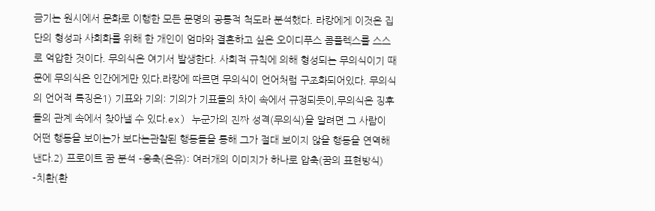금기는 원시에서 문화로 이행한 모든 문명의 공통적 척도라 분석했다. 라캉에게 이것은 집단의 형성과 사회화를 위해 한 개인이 엄마와 결혼하고 싶은 오이디푸스 콤플렉스를 스스로 억압한 것이다. 무의식은 여기서 발생한다. 사회적 규칙에 의해 형성되는 무의식이기 때문에 무의식은 인간에게만 있다.라캉에 따르면 무의식이 언어처럼 구조화되어있다. 무의식의 언어적 특징은1) 기표와 기의: 기의가 기표들의 차이 속에서 규정되듯이,무의식은 징후들의 관계 속에서 찾아낼 수 있다.ex) 누군가의 진짜 성격(무의식)을 알려면 그 사람이 어떤 행동을 보이는가 보다는관찰된 행동들을 통해 그가 절대 보이지 않을 행동을 연역해 낸다.2) 프로이트 꿈 분석 -응축(은유): 여러개의 이미지가 하나로 압축(꿈의 표현방식) -치환(환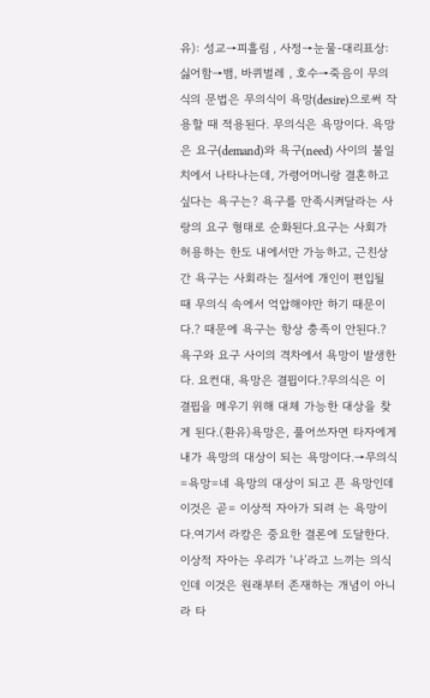유): 성교→피흘림 , 사정→눈물-대리표상: 싫어함→뱀, 바퀴벌레 , 호수→죽음이 무의식의 문법은 무의식이 욕망(desire)으로써 작용할 때 적용된다. 무의식은 욕망이다. 욕망은 요구(demand)와 욕구(need) 사이의 불일치에서 나타나는데, 가령어머니랑 결혼하고 싶다는 욕구는? 욕구를 만족시켜달라는 사랑의 요구 형태로 순화된다.요구는 사회가 허용하는 한도 내에서만 가능하고, 근친상간 욕구는 사회라는 질서에 개인이 편입될 때 무의식 속에서 억압해야만 하기 때문이다.? 때문에 욕구는 항상 충족이 안된다.?욕구와 요구 사이의 격차에서 욕망이 발생한다. 요컨대, 욕망은 결핍이다.?무의식은 이 결핍을 메우기 위해 대체 가능한 대상을 찾게 된다.(환유)욕망은, 풀어쓰자면 타자에게 내가 욕망의 대상이 되는 욕망이다.→무의식=욕망=네 욕망의 대상이 되고 픈 욕망인데 이것은 곧= 이상적 자아가 되려 는 욕망이다.여기서 라캉은 중요한 결론에 도달한다. 이상적 자아는 우리가 ‘나’라고 느끼는 의식인데 이것은 원래부터 존재하는 개념이 아니라 타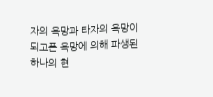자의 욕망과 타자의 욕망이 되고픈 욕망에 의해 파생된 하나의 현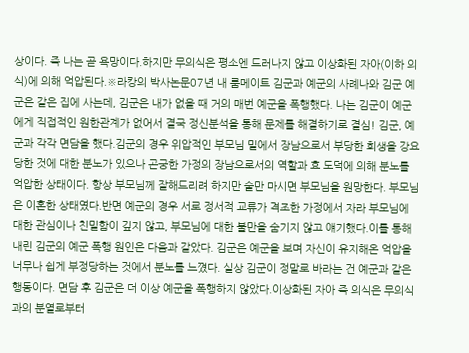상이다. 즉 나는 곧 욕망이다.하지만 무의식은 평소엔 드러나지 않고 이상화된 자아(이하 의식)에 의해 억압된다.※라캉의 박사논문07년 내 룸메이트 김군과 예군의 사례나와 김군 예군은 같은 집에 사는데, 김군은 내가 없을 때 거의 매번 예군을 폭행했다. 나는 김군이 예군에게 직접적인 원한관계가 없어서 결국 정신분석을 통해 문제를 해결하기로 결심! 김군, 예군과 각각 면담을 했다.김군의 경우 위압적인 부모님 밑에서 장남으로서 부당한 희생을 강요당한 것에 대한 분노가 있으나 곤궁한 가정의 장남으로서의 역할과 효 도덕에 의해 분노를 억압한 상태이다. 항상 부모님께 잘해드리려 하지만 술만 마시면 부모님을 원망한다. 부모님은 이혼한 상태였다.반면 예군의 경우 서로 정서적 교류가 격조한 가정에서 자라 부모님에 대한 관심이나 친밀함이 깊지 않고, 부모님에 대한 불만을 숨기지 않고 얘기했다.이를 통해 내린 김군의 예군 폭행 원인은 다음과 같았다. 김군은 예군을 보며 자신이 유지해온 억압을 너무나 쉽게 부정당하는 것에서 분노를 느꼈다. 실상 김군이 정말로 바라는 건 예군과 같은 행동이다. 면담 후 김군은 더 이상 예군을 폭행하지 않았다.이상화된 자아 즉 의식은 무의식과의 분열로부터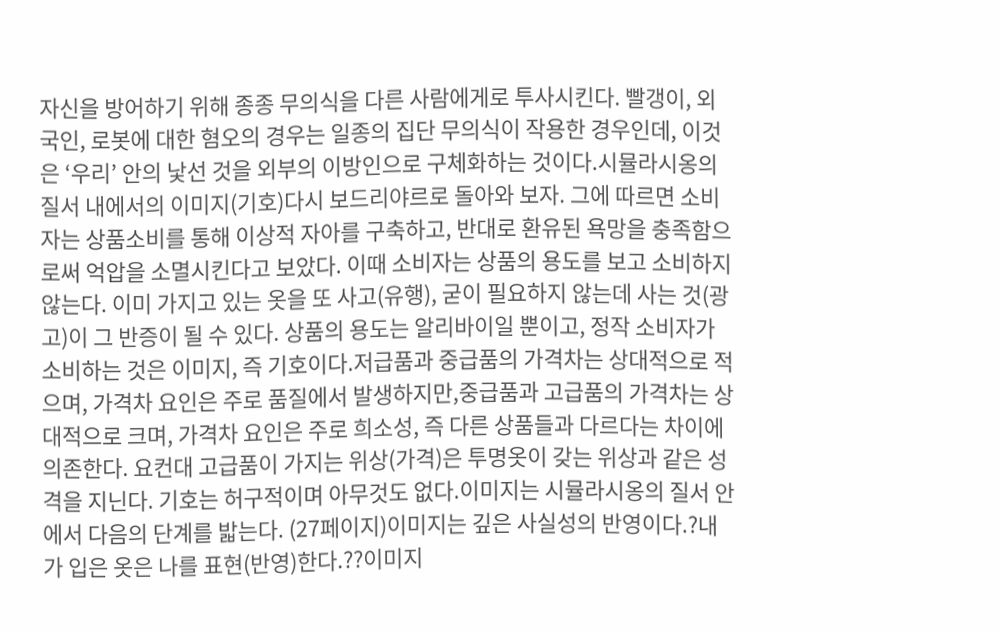자신을 방어하기 위해 종종 무의식을 다른 사람에게로 투사시킨다. 빨갱이, 외국인, 로봇에 대한 혐오의 경우는 일종의 집단 무의식이 작용한 경우인데, 이것은 ‘우리’ 안의 낯선 것을 외부의 이방인으로 구체화하는 것이다.시뮬라시옹의 질서 내에서의 이미지(기호)다시 보드리야르로 돌아와 보자. 그에 따르면 소비자는 상품소비를 통해 이상적 자아를 구축하고, 반대로 환유된 욕망을 충족함으로써 억압을 소멸시킨다고 보았다. 이때 소비자는 상품의 용도를 보고 소비하지 않는다. 이미 가지고 있는 옷을 또 사고(유행), 굳이 필요하지 않는데 사는 것(광고)이 그 반증이 될 수 있다. 상품의 용도는 알리바이일 뿐이고, 정작 소비자가 소비하는 것은 이미지, 즉 기호이다.저급품과 중급품의 가격차는 상대적으로 적으며, 가격차 요인은 주로 품질에서 발생하지만,중급품과 고급품의 가격차는 상대적으로 크며, 가격차 요인은 주로 희소성, 즉 다른 상품들과 다르다는 차이에 의존한다. 요컨대 고급품이 가지는 위상(가격)은 투명옷이 갖는 위상과 같은 성격을 지닌다. 기호는 허구적이며 아무것도 없다.이미지는 시뮬라시옹의 질서 안에서 다음의 단계를 밟는다. (27페이지)이미지는 깊은 사실성의 반영이다.?내가 입은 옷은 나를 표현(반영)한다.??이미지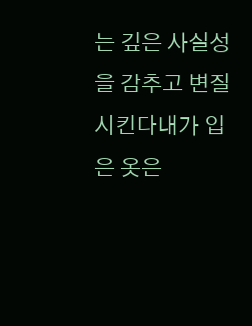는 깊은 사실성을 감추고 변질시킨다내가 입은 옷은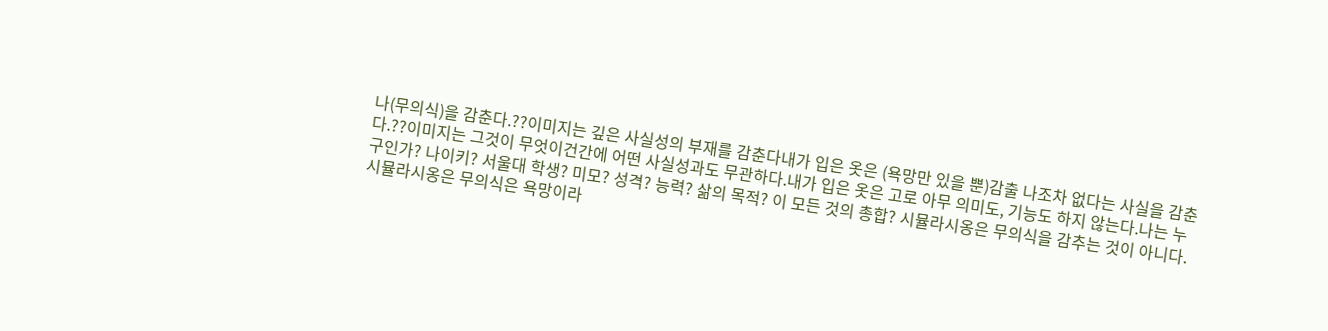나(무의식)을 감춘다.??이미지는 깊은 사실성의 부재를 감춘다내가 입은 옷은 (욕망만 있을 뿐)감출 나조차 없다는 사실을 감춘다.??이미지는 그것이 무엇이건간에 어떤 사실성과도 무관하다.내가 입은 옷은 고로 아무 의미도, 기능도 하지 않는다.나는 누구인가? 나이키? 서울대 학생? 미모? 성격? 능력? 삶의 목적? 이 모든 것의 총합? 시뮬라시옹은 무의식을 감추는 것이 아니다. 시뮬라시옹은 무의식은 욕망이라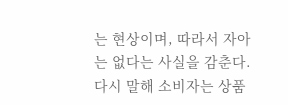는 현상이며, 따라서 자아는 없다는 사실을 감춘다.다시 말해 소비자는 상품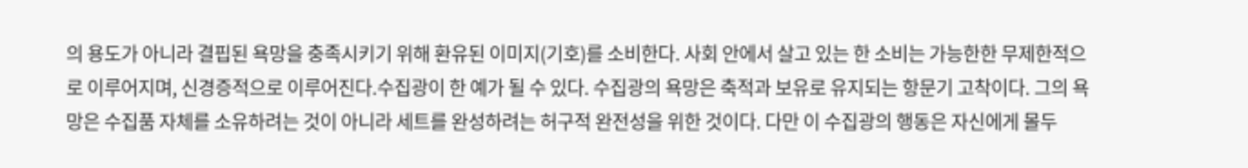의 용도가 아니라 결핍된 욕망을 충족시키기 위해 환유된 이미지(기호)를 소비한다. 사회 안에서 살고 있는 한 소비는 가능한한 무제한적으로 이루어지며, 신경증적으로 이루어진다.수집광이 한 예가 될 수 있다. 수집광의 욕망은 축적과 보유로 유지되는 항문기 고착이다. 그의 욕망은 수집품 자체를 소유하려는 것이 아니라 세트를 완성하려는 허구적 완전성을 위한 것이다. 다만 이 수집광의 행동은 자신에게 몰두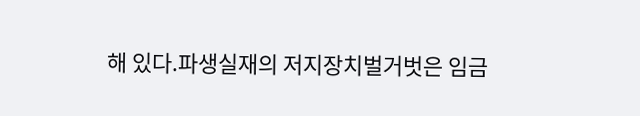해 있다.파생실재의 저지장치벌거벗은 임금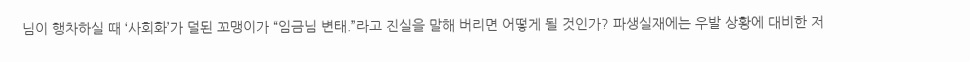님이 행차하실 때 ‘사회화’가 덜된 꼬맹이가 “임금님 변태.”라고 진실을 말해 버리면 어떻게 될 것인가? 파생실재에는 우발 상황에 대비한 저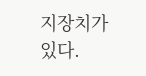지장치가 있다.